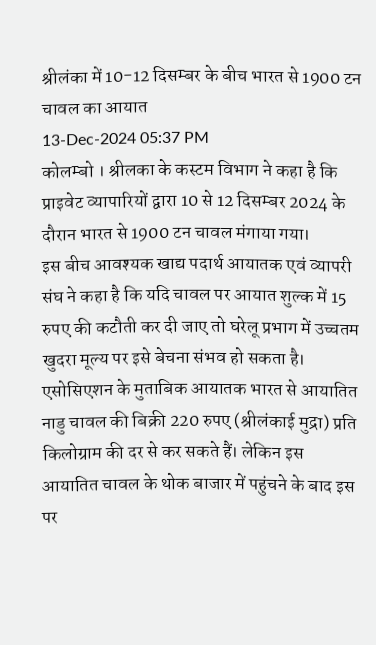श्रीलंका में 10-12 दिसम्बर के बीच भारत से 1900 टन चावल का आयात
13-Dec-2024 05:37 PM
कोलम्बो । श्रीलका के कस्टम विभाग ने कहा है कि प्राइवेट व्यापारियों द्वारा 10 से 12 दिसम्बर 2024 के दौरान भारत से 1900 टन चावल मंगाया गया।
इस बीच आवश्यक खाद्य पदार्थ आयातक एवं व्यापरी संघ ने कहा है कि यदि चावल पर आयात शुल्क में 15 रुपए की कटौती कर दी जाए तो घरेलू प्रभाग में उच्चतम खुदरा मूल्य पर इसे बेचना संभव हो सकता है।
एसोसिएशन के मुताबिक आयातक भारत से आयातित नाडु चावल की बिक्री 220 रुपए (श्रीलंकाई मुद्रा) प्रति किलोग्राम की दर से कर सकते हैं। लेकिन इस आयातित चावल के थोक बाजार में पहुंचने के बाद इस पर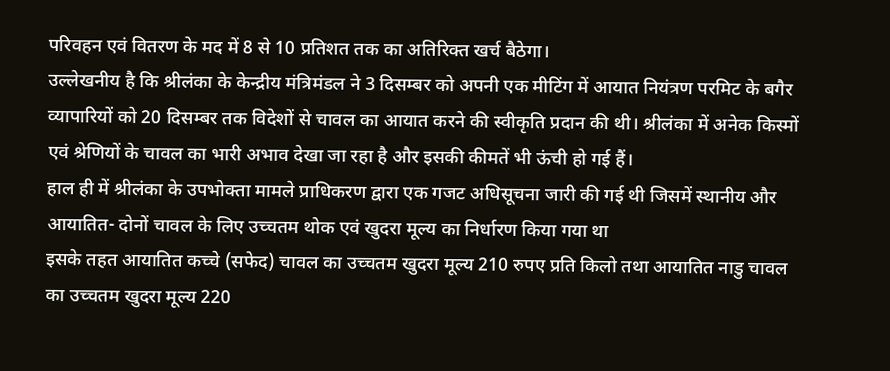परिवहन एवं वितरण के मद में 8 से 10 प्रतिशत तक का अतिरिक्त खर्च बैठेगा।
उल्लेखनीय है कि श्रीलंका के केन्द्रीय मंत्रिमंडल ने 3 दिसम्बर को अपनी एक मीटिंग में आयात नियंत्रण परमिट के बगैर व्यापारियों को 20 दिसम्बर तक विदेशों से चावल का आयात करने की स्वीकृति प्रदान की थी। श्रीलंका में अनेक किस्मों एवं श्रेणियों के चावल का भारी अभाव देखा जा रहा है और इसकी कीमतें भी ऊंची हो गई हैं।
हाल ही में श्रीलंका के उपभोक्ता मामले प्राधिकरण द्वारा एक गजट अधिसूचना जारी की गई थी जिसमें स्थानीय और आयातित- दोनों चावल के लिए उच्चतम थोक एवं खुदरा मूल्य का निर्धारण किया गया था
इसके तहत आयातित कच्चे (सफेद) चावल का उच्चतम खुदरा मूल्य 210 रुपए प्रति किलो तथा आयातित नाडु चावल का उच्चतम खुदरा मूल्य 220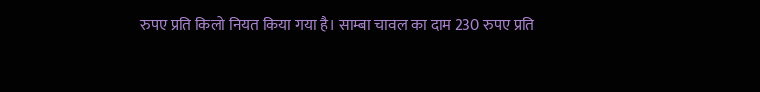रुपए प्रति किलो नियत किया गया है। साम्बा चावल का दाम 230 रुपए प्रति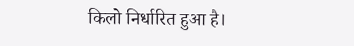किलो निर्धारित हुआ है।